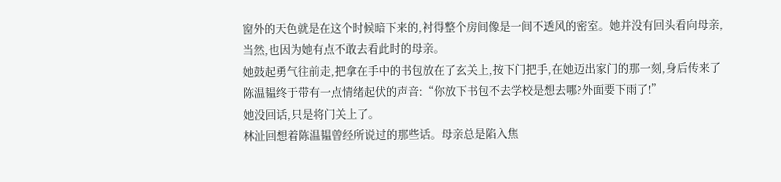窗外的天色就是在这个时候暗下来的,衬得整个房间像是一间不透风的密室。她并没有回头看向母亲,当然,也因为她有点不敢去看此时的母亲。
她鼓起勇气往前走,把拿在手中的书包放在了玄关上,按下门把手,在她迈出家门的那一刻,身后传来了陈温韫终于带有一点情绪起伏的声音:“你放下书包不去学校是想去哪?外面要下雨了!”
她没回话,只是将门关上了。
林沚回想着陈温韫曾经所说过的那些话。母亲总是陷入焦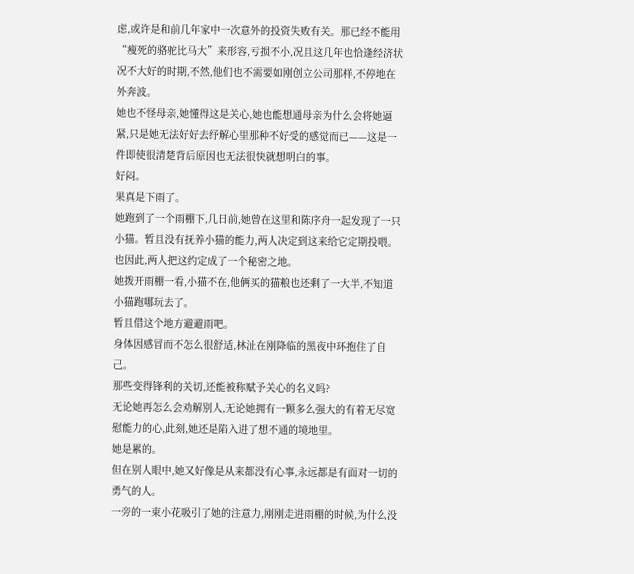虑,或许是和前几年家中一次意外的投资失败有关。那已经不能用“瘦死的骆驼比马大”来形容,亏损不小,况且这几年也恰逢经济状况不大好的时期,不然,他们也不需要如刚创立公司那样,不停地在外奔波。
她也不怪母亲,她懂得这是关心,她也能想通母亲为什么会将她逼紧,只是她无法好好去纾解心里那种不好受的感觉而已——这是一件即使很清楚背后原因也无法很快就想明白的事。
好闷。
果真是下雨了。
她跑到了一个雨棚下,几日前,她曾在这里和陈序舟一起发现了一只小猫。暂且没有抚养小猫的能力,两人决定到这来给它定期投喂。也因此,两人把这约定成了一个秘密之地。
她拨开雨棚一看,小猫不在,他俩买的猫粮也还剩了一大半,不知道小猫跑哪玩去了。
暂且借这个地方避避雨吧。
身体因感冒而不怎么很舒适,林沚在刚降临的黑夜中环抱住了自己。
那些变得锋利的关切,还能被称赋予关心的名义吗?
无论她再怎么会劝解别人,无论她拥有一颗多么强大的有着无尽宽慰能力的心,此刻,她还是陷入进了想不通的境地里。
她是累的。
但在别人眼中,她又好像是从来都没有心事,永远都是有面对一切的勇气的人。
一旁的一束小花吸引了她的注意力,刚刚走进雨棚的时候,为什么没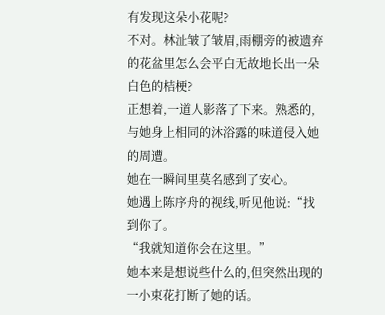有发现这朵小花呢?
不对。林沚皱了皱眉,雨棚旁的被遗弃的花盆里怎么会平白无故地长出一朵白色的桔梗?
正想着,一道人影落了下来。熟悉的,与她身上相同的沐浴露的味道侵入她的周遭。
她在一瞬间里莫名感到了安心。
她遇上陈序舟的视线,听见他说:“找到你了。
“我就知道你会在这里。”
她本来是想说些什么的,但突然出现的一小束花打断了她的话。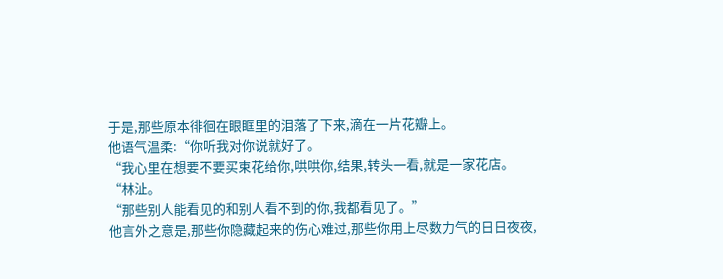于是,那些原本徘徊在眼眶里的泪落了下来,滴在一片花瓣上。
他语气温柔:“你听我对你说就好了。
“我心里在想要不要买束花给你,哄哄你,结果,转头一看,就是一家花店。
“林沚。
“那些别人能看见的和别人看不到的你,我都看见了。”
他言外之意是,那些你隐藏起来的伤心难过,那些你用上尽数力气的日日夜夜,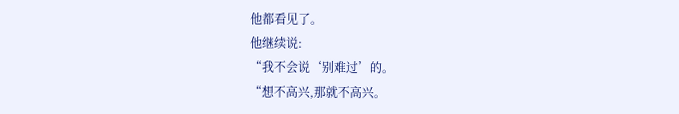他都看见了。
他继续说:
“我不会说‘别难过’的。
“想不高兴,那就不高兴。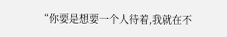“你要是想要一个人待着,我就在不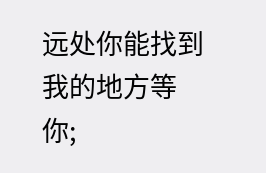远处你能找到我的地方等你;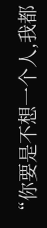“你要是不想一个人,我都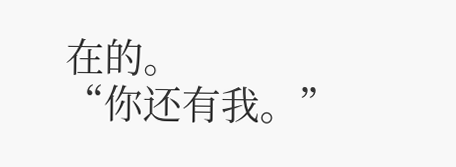在的。
“你还有我。”